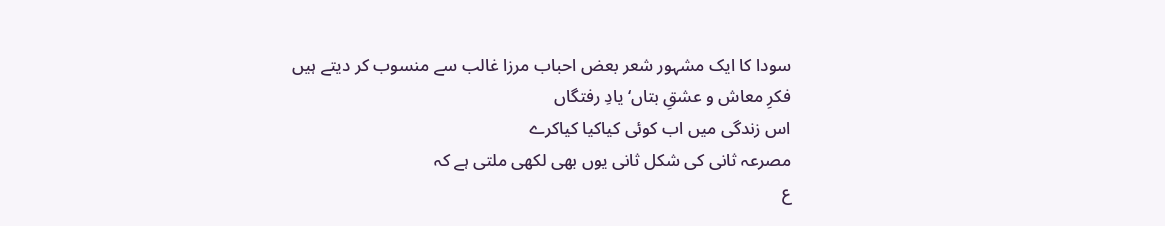سودا کا ایک مشہور شعر بعض احباب مرزا غالب سے منسوب کر دیتے ہیں
فکرِ معاش و عشقِ بتاں‘ یادِ رفتگاں
اس زندگی میں اب کوئی کیاکیا کیاکرے
مصرعہ ثانی کی شکل ثانی یوں بھی لکھی ملتی ہے کہ
ع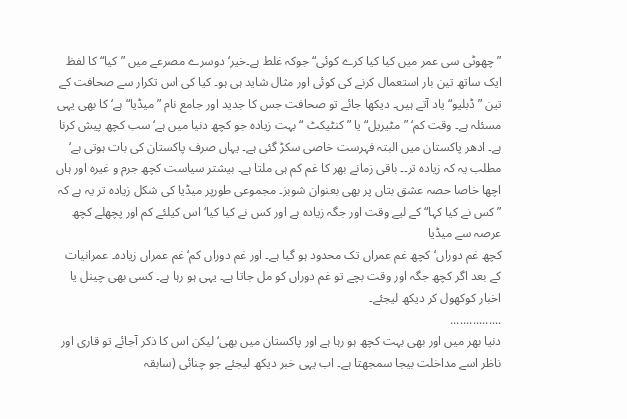”چھوٹی سی عمر میں کیا کیا کرے کوئی“ جوکہ غلط ہے۔خیر‘ دوسرے مصرعے میں ”کیا“ کا لفظ ایک ساتھ تین بار استعمال کرنے کی کوئی اور مثال شاید ہی ہو۔ کیا کی اس تکرار سے صحافت کے تین ”ڈبلیو“ یاد آتے ہیں۔ دیکھا جائے تو صحافت جس کا جدید اور جامع نام ”میڈیا“ ہے‘ کا بھی یہی مسئلہ ہے۔ وقت کم‘ ”مٹیریل“ یا ”کنٹیکٹ “ بہت زیادہ جو کچھ دنیا میں ہے‘ سب کچھ پیش کرنا ہے۔ ادھر پاکستان میں البتہ فہرست خاصی سکڑ گئی ہے۔ یہاں صرف پاکستان کی بات ہوتی ہے‘ مطلب یہ کہ زیادہ تر۔۔ باقی زمانے بھر کا غم کم ہی ملتا ہے۔ بیشتر سیاست کچھ جرم و غیرہ اور ہاں اچھا خاصا حصہ عشق بتاں پر بھی بعنوان شوبز۔ مجموعی طورپر میڈیا کی شکل زیادہ تر یہ ہے کہ ”کس نے کیا کہا“ کے لیے وقت اور جگہ زیادہ ہے اور کس نے کیا کیا‘ اس کیلئے کم اور پچھلے کچھ عرصہ سے میڈیا
کچھ غم دوراں‘کچھ غم عمراں تک محدود ہو گیا ہے۔ اور غم دوراں کم‘ غم عمراں زیادہ۔ عمرانیات کے بعد اگر کچھ جگہ اور وقت بچے تو غم دوراں کو مل جاتا ہے۔ یہی ہو رہا ہے۔ کسی بھی چینل یا اخبار کوکھول کر دیکھ لیجئے۔
................
دنیا بھر میں اور بھی بہت کچھ ہو رہا ہے اور پاکستان میں بھی‘ لیکن اس کا ذکر آجائے تو قاری اور ناظر اسے مداخلت بیجا سمجھتا ہے۔ اب یہی خبر دیکھ لیجئے جو چنائی (سابقہ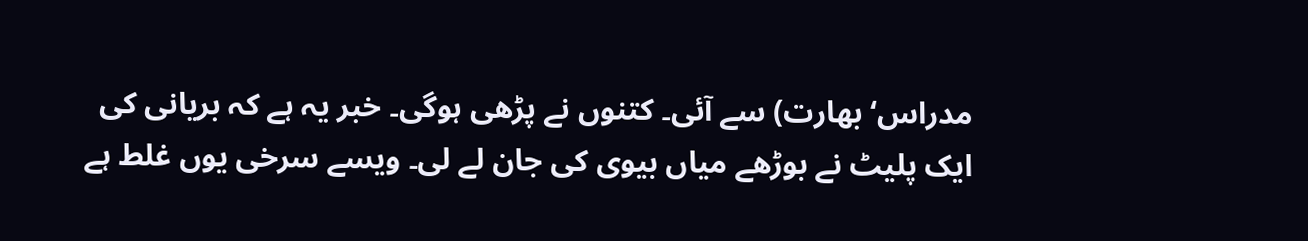مدراس‘ بھارت) سے آئی۔ کتنوں نے پڑھی ہوگی۔ خبر یہ ہے کہ بریانی کی ایک پلیٹ نے بوڑھے میاں بیوی کی جان لے لی۔ ویسے سرخی یوں غلط ہے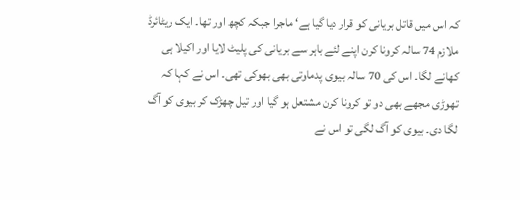کہ اس میں قاتل بریانی کو قرار دیا گیا ہے‘ ماجرا جبکہ کچھ اور تھا۔ ایک ریٹائرڈ ملازم 74 سالہ کرونا کرن اپنے لئے باہر سے بریانی کی پلیٹ لایا اور اکیلا ہی کھانے لگا۔ اس کی 70 سالہ بیوی پدماوتی بھی بھوکی تھی۔ اس نے کہا کہ تھوڑی مجھے بھی دو تو کرونا کرن مشتعل ہو گیا اور تیل چھڑک کر بیوی کو آگ لگا دی۔ بیوی کو آگ لگی تو اس نے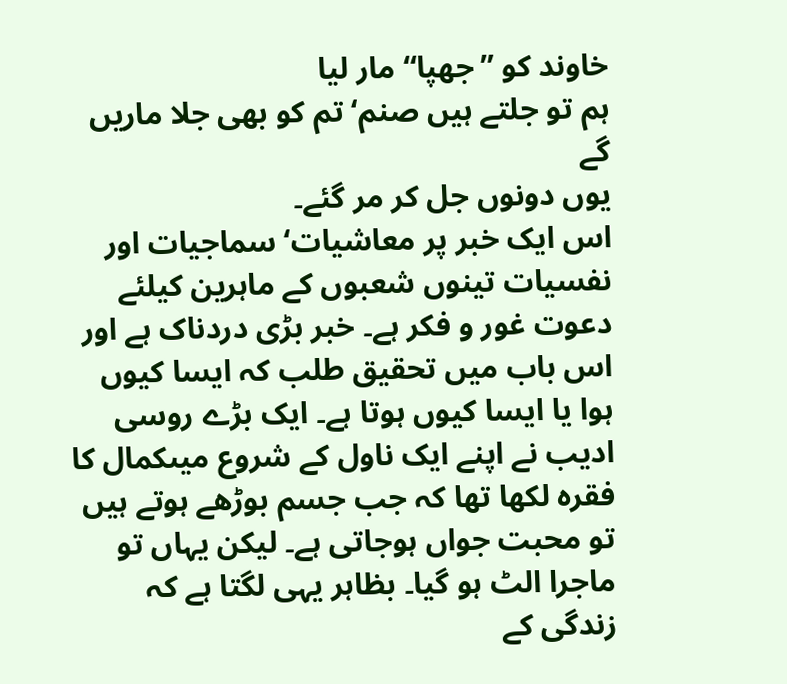خاوند کو ”جھپا“ مار لیا
ہم تو جلتے ہیں صنم‘ تم کو بھی جلا ماریں گے
یوں دونوں جل کر مر گئے۔
اس ایک خبر پر معاشیات‘ سماجیات اور نفسیات تینوں شعبوں کے ماہرین کیلئے دعوت غور و فکر ہے۔ خبر بڑی دردناک ہے اور اس باب میں تحقیق طلب کہ ایسا کیوں ہوا یا ایسا کیوں ہوتا ہے۔ ایک بڑے روسی ادیب نے اپنے ایک ناول کے شروع میںکمال کا فقرہ لکھا تھا کہ جب جسم بوڑھے ہوتے ہیں تو محبت جواں ہوجاتی ہے۔ لیکن یہاں تو ماجرا الٹ ہو گیا۔ بظاہر یہی لگتا ہے کہ زندگی کے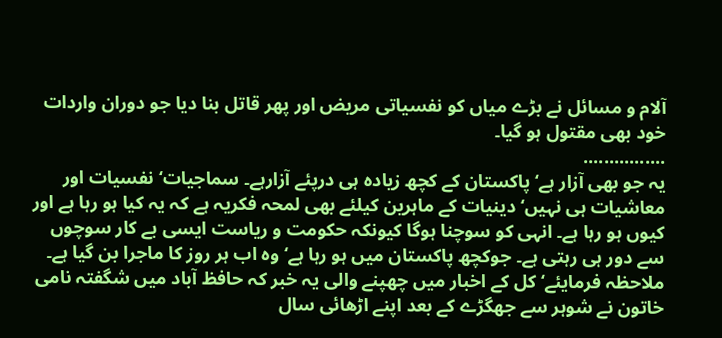آلام و مسائل نے بڑے میاں کو نفسیاتی مریض اور پھر قاتل بنا دیا جو دوران واردات خود بھی مقتول ہو گیا۔
................
یہ جو بھی آزار ہے‘ پاکستان کے کچھ زیادہ ہی درپئے آزارہے۔ سماجیات‘ نفسیات اور معاشیات ہی نہیں‘ دینیات کے ماہرین کیلئے بھی لمحہ فکریہ ہے کہ یہ کیا ہو رہا ہے اور کیوں ہو رہا ہے۔ انہی کو سوچنا ہوگا کیونکہ حکومت و ریاست ایسی بے کار سوچوں سے دور ہی رہتی ہے۔ جوکچھ پاکستان میں ہو رہا ہے‘ وہ اب ہر روز کا ماجرا بن گیا ہے۔ ملاحظہ فرمایئے‘ کل کے اخبار میں چھپنے والی یہ خبر کہ حافظ آباد میں شگفتہ نامی خاتون نے شوہر سے جھگڑے کے بعد اپنے اڑھائی سال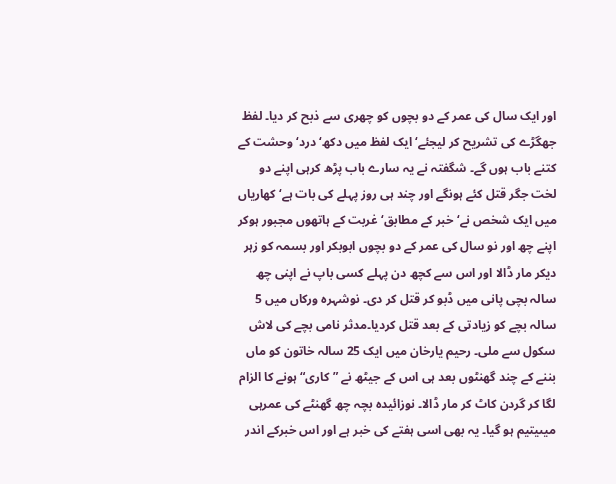اور ایک سال کی عمر کے دو بچوں کو چھری سے ذبح کر دیا۔ لفظ جھگڑے کی تشریح کر لیجئے‘ ایک لفظ میں دکھ‘ درد‘ وحشت کے کتنے باب ہوں گے۔ شگفتہ نے یہ سارے باب پڑھ کرہی اپنے دو لخت جگر قتل کئے ہونگے اور چند ہی روز پہلے کی بات ہے‘ کھاریاں میں ایک شخص نے‘ خبر کے مطابق‘ غربت کے ہاتھوں مجبور ہوکر اپنے چھ اور نو سال کی عمر کے دو بچوں ابوبکر اور بسمہ کو زہر دیکر مار ڈالا اور اس سے کچھ دن پہلے کسی باپ نے اپنی چھ سالہ بچی پانی میں ڈبو کر قتل کر دی۔ نوشہرہ ورکاں میں 5 سالہ بچے کو زیادتی کے بعد قتل کردیا۔مدثر نامی بچے کی لاش سکول سے ملی۔ رحیم یارخان میں ایک 25 سالہ خاتون کو ماں بننے کے چند گھنٹوں بعد ہی اس کے جیٹھ نے ”کاری“ ہونے کا الزام لگا کر گردن کاٹ کر مار ڈالا۔ نوزائیدہ بچہ چھ گھنٹے کی عمرہی میںیتیم ہو گیا۔ یہ بھی اسی ہفتے کی خبر ہے اور اس خبرکے اندر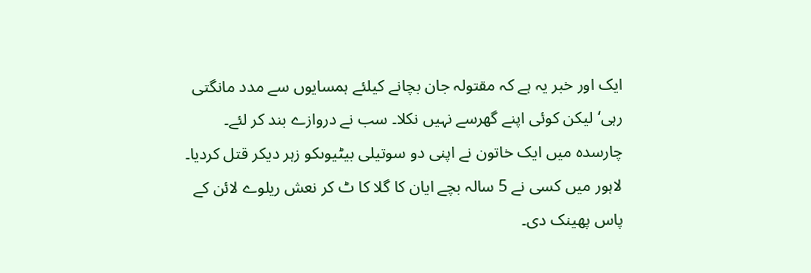ایک اور خبر یہ ہے کہ مقتولہ جان بچانے کیلئے ہمسایوں سے مدد مانگتی رہی‘ لیکن کوئی اپنے گھرسے نہیں نکلا۔ سب نے دروازے بند کر لئے۔ چارسدہ میں ایک خاتون نے اپنی دو سوتیلی بیٹیوںکو زہر دیکر قتل کردیا۔ لاہور میں کسی نے 5 سالہ بچے ایان کا گلا کا ٹ کر نعش ریلوے لائن کے پاس پھینک دی۔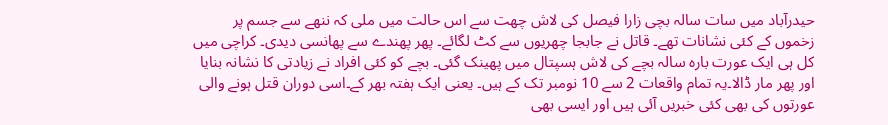حیدرآباد میں سات سالہ بچی زارا فیصل کی لاش چھت سے اس حالت میں ملی کہ ننھے سے جسم پر زخموں کے کئی نشانات تھے۔ قاتل نے جابجا چھریوں سے کٹ لگائے۔ پھر پھندے سے پھانسی دیدی۔ کراچی میں کل ہی ایک عورت بارہ سالہ بچے کی لاش ہسپتال میں پھینک گئی۔ بچے کو کئی افراد نے زیادتی کا نشانہ بنایا اور پھر مار ڈالا۔یہ تمام واقعات 2 سے 10 نومبر تک کے ہیں۔ یعنی ایک ہفتہ بھر کے۔اسی دوران قتل ہونے والی عورتوں کی بھی کئی خبریں آئی ہیں اور ایسی بھی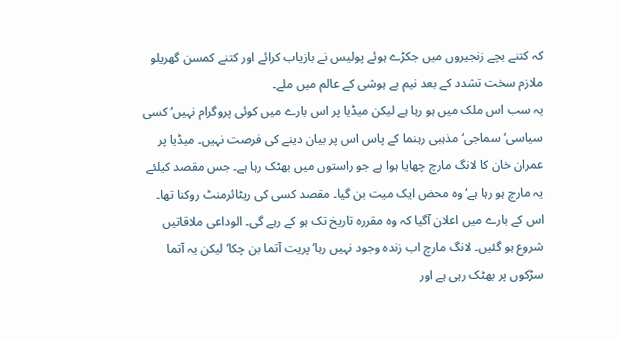کہ کتنے بچے زنجیروں میں جکڑے ہوئے پولیس نے بازیاب کرائے اور کتنے کمسن گھریلو ملازم سخت تشدد کے بعد نیم بے ہوشی کے عالم میں ملے۔
یہ سب اس ملک میں ہو رہا ہے لیکن میڈیا پر اس بارے میں کوئی پروگرام نہیں‘ کسی سیاسی‘ سماجی‘ مذہبی رہنما کے پاس اس پر بیان دینے کی فرصت نہیں۔ میڈیا پر عمران خان کا لانگ مارچ چھایا ہوا ہے جو راستوں میں بھٹک رہا ہے۔ جس مقصد کیلئے یہ مارچ ہو رہا ہے‘ وہ محض ایک میت بن گیا۔ مقصد کسی کی ریٹائرمنٹ روکنا تھا۔ اس کے بارے میں اعلان آگیا کہ وہ مقررہ تاریخ تک ہو کے رہے گی۔ الوداعی ملاقاتیں شروع ہو گئیں۔ لانگ مارچ اب زندہ وجود نہیں رہا‘ پریت آتما بن چکا‘ لیکن یہ آتما سڑکوں پر بھٹک رہی ہے اور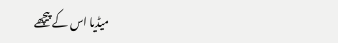میڈیا اس کے پیچھے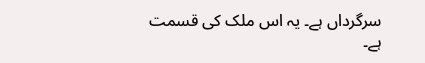سرگرداں ہے۔ یہ اس ملک کی قسمت ہے۔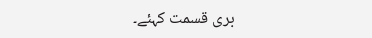بری قسمت کہئے۔